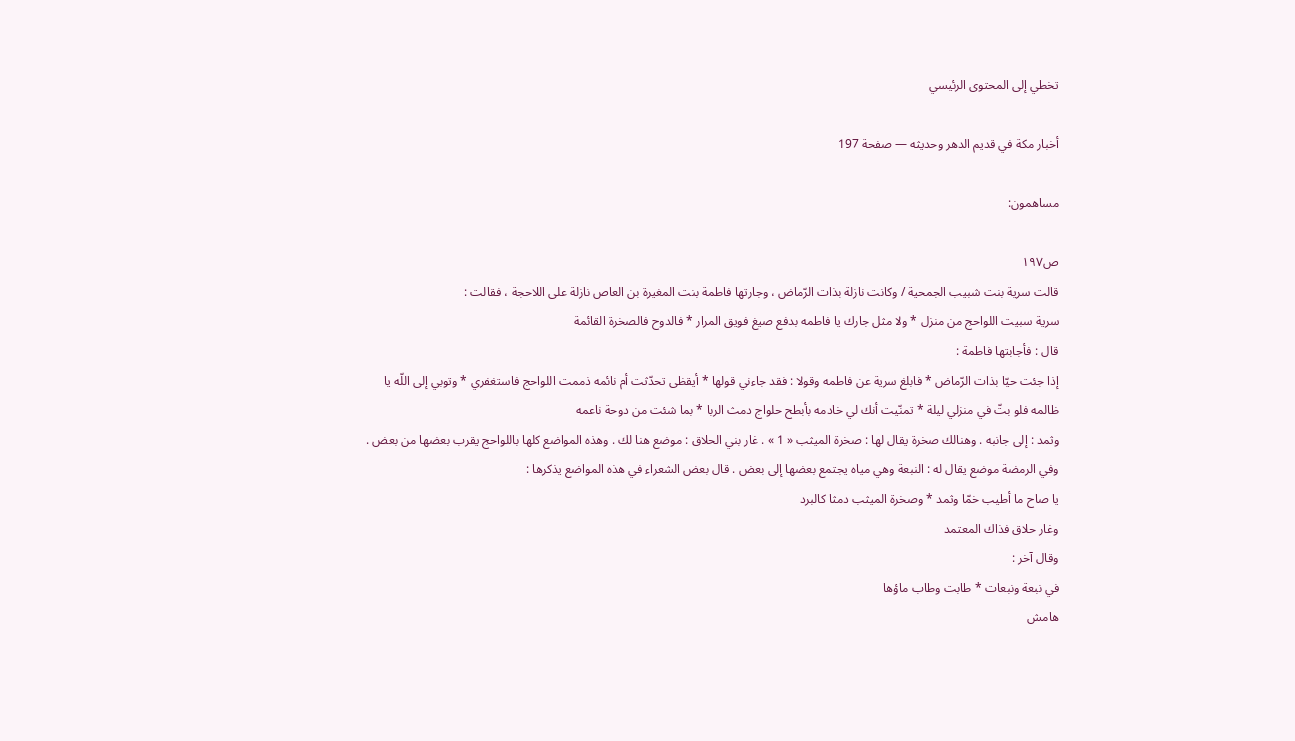تخطي إلى المحتوى الرئيسي

أخبار مكة في قديم الدهر وحديثه — صفحة 197

مساهمون:

ص١٩٧
قالت سرية بنت شبيب الجمحية / وكانت نازلة بذات الرّماض ، وجارتها فاطمة بنت المغيرة بن العاص نازلة على اللاحجة ، فقالت :
سرية سبيت اللواحج من منزل * ولا مثل جارك يا فاطمه بدفع صيغ فويق المرار * فالدوح فالصخرة القائمة
قال : فأجابتها فاطمة :
إذا جئت حيّا بذات الرّماض * فابلغ سرية عن فاطمه وقولا : فقد جاءني قولها * أيقظى تحدّثت أم نائمه ذممت اللواحج فاستغفري * وتوبي إلى اللّه يا ظالمه فلو بتّ في منزلي ليلة * تمنّيت أنك لي خادمه بأبطح حلواج دمث الربا * بما شئت من دوحة ناعمه
وثمد : إلى جانبه . وهنالك صخرة يقال لها : صخرة الميثب « 1 » . غار بني الحلاق : موضع هنا لك . وهذه المواضع كلها باللواحج يقرب بعضها من بعض . وفي الرمضة موضع يقال له : النبعة وهي مياه يجتمع بعضها إلى بعض . قال بعض الشعراء في هذه المواضع يذكرها :
يا صاح ما أطيب خمّا وثمد * وصخرة الميثب دمثا كالبرد
وغار حلاق فذاك المعتمد
وقال آخر :
في نبعة ونبعات * طابت وطاب ماؤها
هامش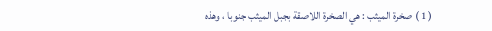( 1 ) صخرة الميثب : هي الصخرة اللاصقة بجبل الميثب جنوبا ، وهذه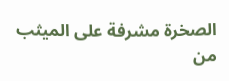الصخرة مشرفة على الميثب من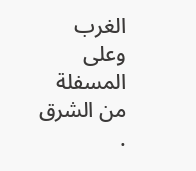الغرب وعلى المسفلة من الشرق .